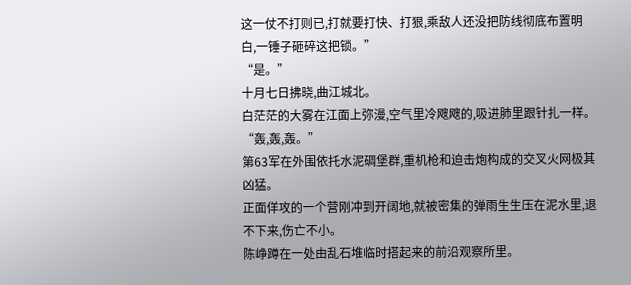这一仗不打则已,打就要打快、打狠,乘敌人还没把防线彻底布置明白,一锤子砸碎这把锁。”
“是。”
十月七日拂晓,曲江城北。
白茫茫的大雾在江面上弥漫,空气里冷飕飕的,吸进肺里跟针扎一样。
“轰,轰,轰。”
第63军在外围依托水泥碉堡群,重机枪和迫击炮构成的交叉火网极其凶猛。
正面佯攻的一个营刚冲到开阔地,就被密集的弹雨生生压在泥水里,退不下来,伤亡不小。
陈峥蹲在一处由乱石堆临时搭起来的前沿观察所里。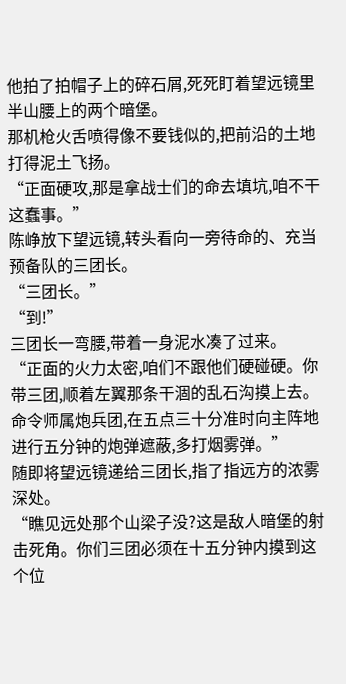他拍了拍帽子上的碎石屑,死死盯着望远镜里半山腰上的两个暗堡。
那机枪火舌喷得像不要钱似的,把前沿的土地打得泥土飞扬。
“正面硬攻,那是拿战士们的命去填坑,咱不干这蠢事。”
陈峥放下望远镜,转头看向一旁待命的、充当预备队的三团长。
“三团长。”
“到!”
三团长一弯腰,带着一身泥水凑了过来。
“正面的火力太密,咱们不跟他们硬碰硬。你带三团,顺着左翼那条干涸的乱石沟摸上去。
命令师属炮兵团,在五点三十分准时向主阵地进行五分钟的炮弹遮蔽,多打烟雾弹。”
随即将望远镜递给三团长,指了指远方的浓雾深处。
“瞧见远处那个山梁子没?这是敌人暗堡的射击死角。你们三团必须在十五分钟内摸到这个位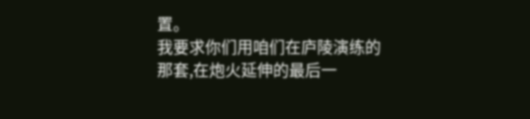置。
我要求你们用咱们在庐陵演练的那套,在炮火延伸的最后一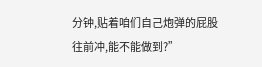分钟,贴着咱们自己炮弹的屁股往前冲,能不能做到?”